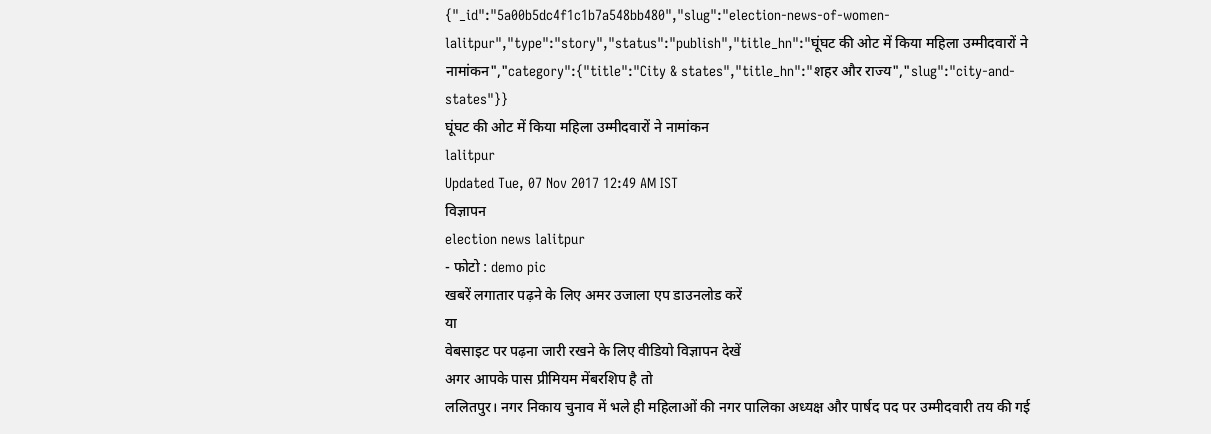{"_id":"5a00b5dc4f1c1b7a548bb480","slug":"election-news-of-women-lalitpur","type":"story","status":"publish","title_hn":"घूंघट की ओट में किया महिला उम्मीदवारों ने नामांकन","category":{"title":"City & states","title_hn":"शहर और राज्य","slug":"city-and-states"}}
घूंघट की ओट में किया महिला उम्मीदवारों ने नामांकन
lalitpur
Updated Tue, 07 Nov 2017 12:49 AM IST
विज्ञापन
election news lalitpur
- फोटो : demo pic
खबरें लगातार पढ़ने के लिए अमर उजाला एप डाउनलोड करें
या
वेबसाइट पर पढ़ना जारी रखने के लिए वीडियो विज्ञापन देखें
अगर आपके पास प्रीमियम मेंबरशिप है तो
ललितपुर। नगर निकाय चुनाव में भले ही महिलाओं की नगर पालिका अध्यक्ष और पार्षद पद पर उम्मीदवारी तय की गई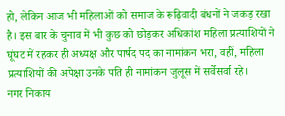हो, लेकिन आज भी महिलाओं को समाज के रूढ़िवादी बंधनों ने जकड़ रखा है। इस बार के चुनाव में भी कुछ को छोड़कर अधिकांश महिला प्रत्याशियों ने घूंघट में रहकर ही अध्यक्ष और पार्षद पद का नामांकन भरा, वहीं, महिला प्रत्याशियों की अपेक्षा उनके पति ही नामांकन जुलूस में सर्वेसर्वा रहे।
नगर निकाय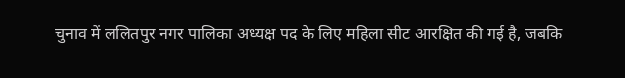चुनाव में ललितपुर नगर पालिका अध्यक्ष पद के लिए महिला सीट आरक्षित की गई है, जबकि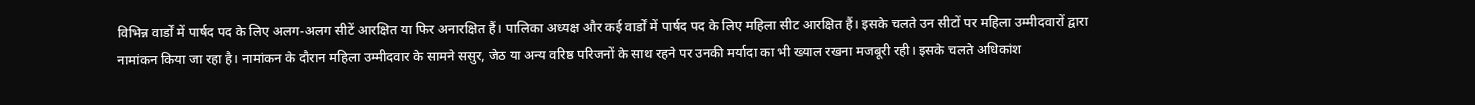विभिन्न वार्डों में पार्षद पद के लिए अलग-अलग सीटें आरक्षित या फिर अनारक्षित हैं। पालिका अध्यक्ष और कई वार्डों में पार्षद पद के लिए महिला सीट आरक्षित हैं। इसके चलते उन सीटों पर महिला उम्मीदवारों द्वारा नामांकन किया जा रहा है। नामांकन के दौरान महिला उम्मीदवार के सामने ससुर, जेठ या अन्य वरिष्ठ परिजनों के साथ रहने पर उनकी मर्यादा का भी ख्याल रखना मजबूरी रही। इसके चलते अधिकांश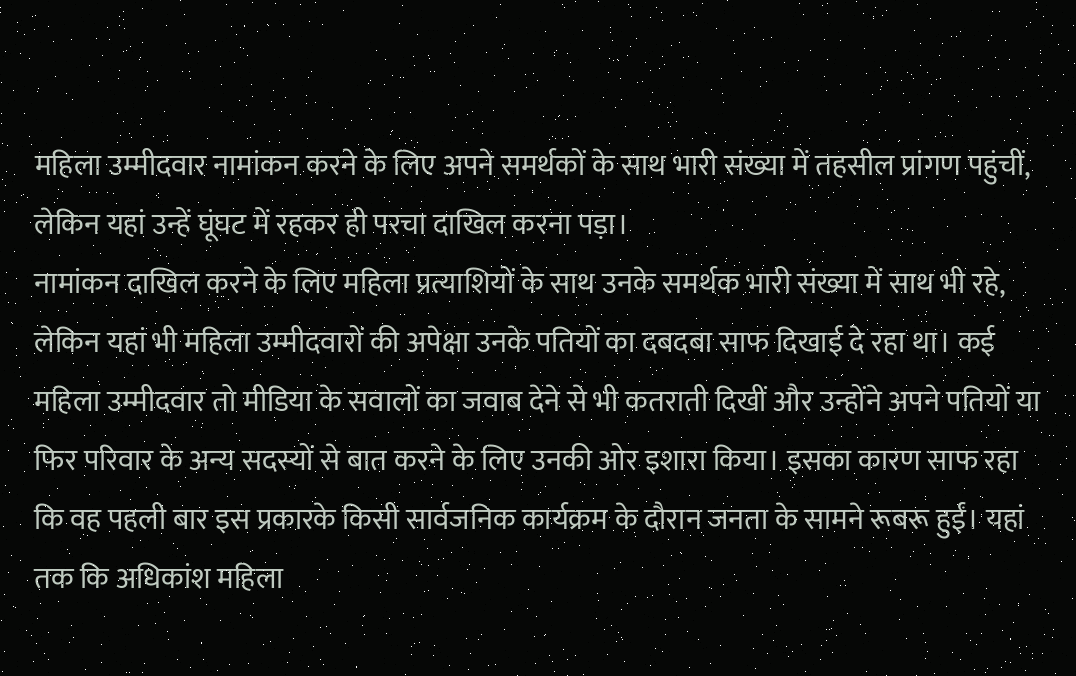महिला उम्मीदवार नामांकन करने के लिए अपने समर्थकों के साथ भारी संख्या में तहसील प्रांगण पहुंचीं, लेकिन यहां उन्हें घूंघट में रहकर ही परचा दाखिल करना पड़ा।
नामांकन दाखिल करने के लिए महिला प्रत्याशियों के साथ उनके समर्थक भारी संख्या में साथ भी रहे, लेकिन यहां भी महिला उम्मीदवारों की अपेक्षा उनके पतियों का दबदबा साफ दिखाई दे रहा था। कई महिला उम्मीदवार तो मीडिया के सवालों का जवाब देने से भी कतराती दिखीं और उन्होंने अपने पतियों या फिर परिवार के अन्य सदस्यों से बात करने के लिए उनकी ओर इशारा किया। इसका कारण साफ रहा कि वह पहली बार इस प्रकारके किसी सार्वजनिक कार्यक्रम के दौरान जनता के सामने रूबरू हुईं। यहां तक कि अधिकांश महिला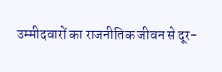उम्मीदवारों का राजनीतिक जीवन से दूर-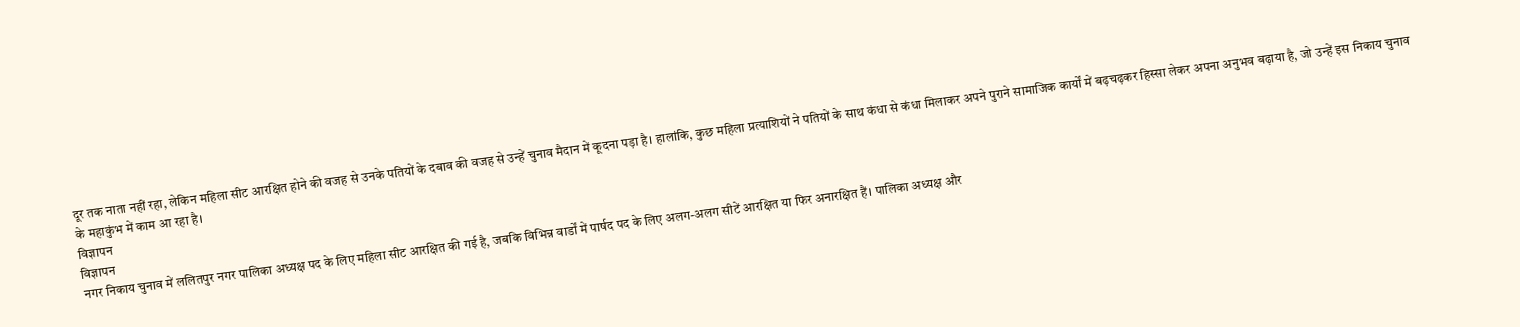दूर तक नाता नहीं रहा, लेकिन महिला सीट आरक्षित होने की वजह से उनके पतियों के दबाव की वजह से उन्हें चुनाव मैदान में कूदना पड़ा है। हालांकि, कुछ महिला प्रत्याशियों ने पतियों के साथ कंधा से कंधा मिलाकर अपने पुराने सामाजिक कार्यों में बढ़चढ़कर हिस्सा लेकर अपना अनुभव बढ़ाया है, जो उन्हें इस निकाय चुनाव के महाकुंभ में काम आ रहा है।
विज्ञापन
विज्ञापन
नगर निकाय चुनाव में ललितपुर नगर पालिका अध्यक्ष पद के लिए महिला सीट आरक्षित की गई है, जबकि विभिन्न वार्डों में पार्षद पद के लिए अलग-अलग सीटें आरक्षित या फिर अनारक्षित हैं। पालिका अध्यक्ष और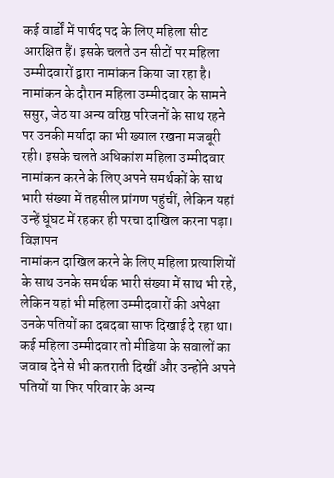कई वार्डों में पार्षद पद के लिए महिला सीट आरक्षित हैं। इसके चलते उन सीटों पर महिला उम्मीदवारों द्वारा नामांकन किया जा रहा है। नामांकन के दौरान महिला उम्मीदवार के सामने ससुर, जेठ या अन्य वरिष्ठ परिजनों के साथ रहने पर उनकी मर्यादा का भी ख्याल रखना मजबूरी रही। इसके चलते अधिकांश महिला उम्मीदवार नामांकन करने के लिए अपने समर्थकों के साथ भारी संख्या में तहसील प्रांगण पहुंचीं, लेकिन यहां उन्हें घूंघट में रहकर ही परचा दाखिल करना पड़ा।
विज्ञापन
नामांकन दाखिल करने के लिए महिला प्रत्याशियों के साथ उनके समर्थक भारी संख्या में साथ भी रहे, लेकिन यहां भी महिला उम्मीदवारों की अपेक्षा उनके पतियों का दबदबा साफ दिखाई दे रहा था। कई महिला उम्मीदवार तो मीडिया के सवालों का जवाब देने से भी कतराती दिखीं और उन्होंने अपने पतियों या फिर परिवार के अन्य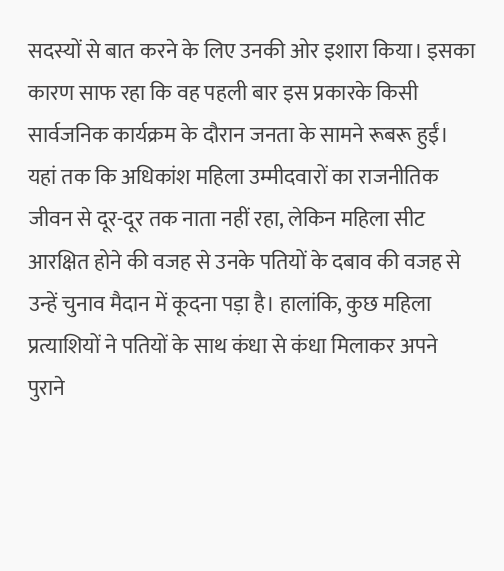सदस्यों से बात करने के लिए उनकी ओर इशारा किया। इसका कारण साफ रहा कि वह पहली बार इस प्रकारके किसी सार्वजनिक कार्यक्रम के दौरान जनता के सामने रूबरू हुईं। यहां तक कि अधिकांश महिला उम्मीदवारों का राजनीतिक जीवन से दूर-दूर तक नाता नहीं रहा, लेकिन महिला सीट आरक्षित होने की वजह से उनके पतियों के दबाव की वजह से उन्हें चुनाव मैदान में कूदना पड़ा है। हालांकि, कुछ महिला प्रत्याशियों ने पतियों के साथ कंधा से कंधा मिलाकर अपने पुराने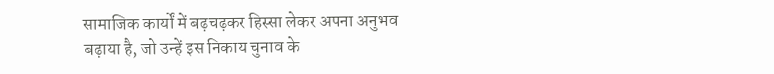सामाजिक कार्यों में बढ़चढ़कर हिस्सा लेकर अपना अनुभव बढ़ाया है, जो उन्हें इस निकाय चुनाव के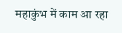महाकुंभ में काम आ रहा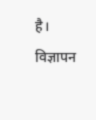है।
विज्ञापन